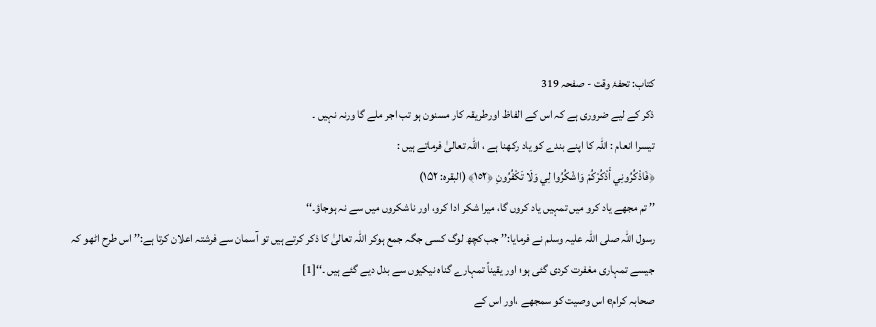کتاب: تحفۂ وقت - صفحہ 319
ذکر کے لیے ضروری ہے کہ اس کے الفاظ اورطریقہ کار مسنون ہو تب اجر ملے گا ورنہ نہیں ۔
تیسرا انعام : اللہ کا اپنے بندے کو یاد رکھنا ہے ، اللہ تعالیٰ فرماتے ہیں :
﴿فَاذْكُرُونِي أَذْكُرْكُمْ وَاشْكُرُوا لِي وَلَا تَكْفُرُونِ ﴿١٥٢﴾ (البقرہ: ۱۵۲)
’’ تم مجھے یاد کرو میں تمہیں یاد کروں گا، میرا شکر ادا کرو، اور ناشکروں میں سے نہ ہوجاؤ۔‘‘
رسول اللہ صلی اللہ علیہ وسلم نے فرمایا:’’ جب کچھ لوگ کسی جگہ جمع ہوکر اللہ تعالیٰ کا ذکر کرتے ہیں تو آسمان سے فرشتہ اعلان کرتا ہے:’’ اس طرح اٹھو کہ جیسے تمہاری مغفرت کردی گئی ہو؛ اور یقیناً تمہارے گناہ نیکیوں سے بدل دیے گئے ہیں ۔‘‘[1]
صحابہ کرامe اس وصیت کو سمجھے ،اور اس کے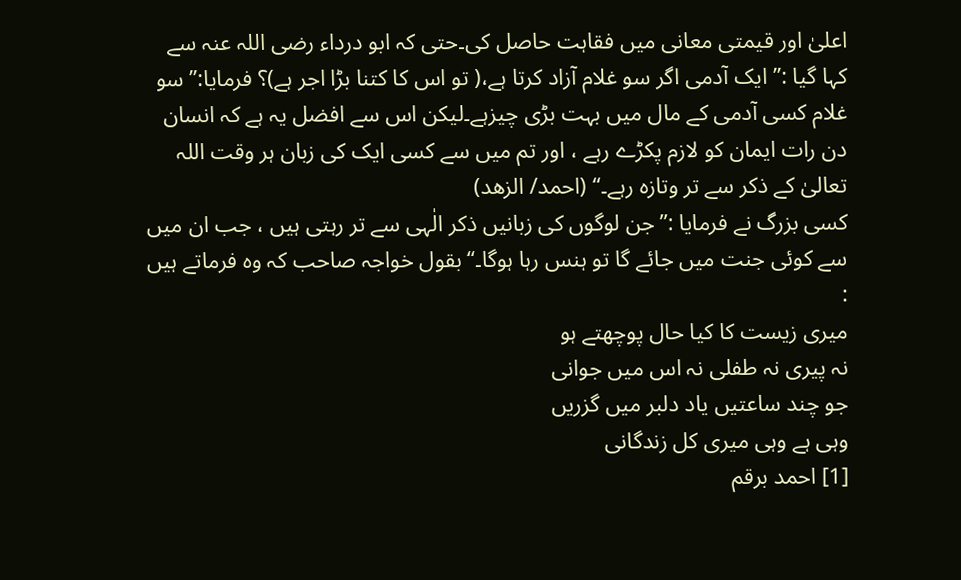اعلیٰ اور قیمتی معانی میں فقاہت حاصل کی۔حتی کہ ابو درداء رضی اللہ عنہ سے کہا گیا :’’ ایک آدمی اگر سو غلام آزاد کرتا ہے،( تو اس کا کتنا بڑا اجر ہے)؟ فرمایا:’’ سو غلام کسی آدمی کے مال میں بہت بڑی چیزہے۔لیکن اس سے افضل یہ ہے کہ انسان دن رات ایمان کو لازم پکڑے رہے ، اور تم میں سے کسی ایک کی زبان ہر وقت اللہ تعالیٰ کے ذکر سے تر وتازہ رہے۔‘‘ (احمد/ الزھد)
کسی بزرگ نے فرمایا :’’جن لوگوں کی زبانیں ذکر الٰہی سے تر رہتی ہیں ، جب ان میں سے کوئی جنت میں جائے گا تو ہنس رہا ہوگا۔‘‘بقول خواجہ صاحب کہ وہ فرماتے ہیں :
میری زیست کا کیا حال پوچھتے ہو
نہ پیری نہ طفلی نہ اس میں جوانی
جو چند ساعتیں یاد دلبر میں گزریں
وہی ہے وہی میری کل زندگانی
[1] احمد برقم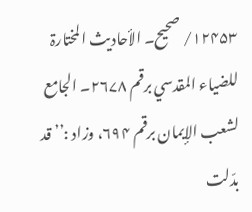۱۲۴۵۳/ صحیح۔ الأحادیث المختارۃ للضیاء المقدسي برقم ۲۶۷۸۔ الجامع لشعب الإیمان برقم ۶۹۴، وزاد :’’ قد بدّلت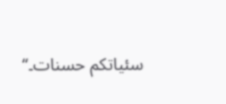سئیاتکم حسنات۔‘‘